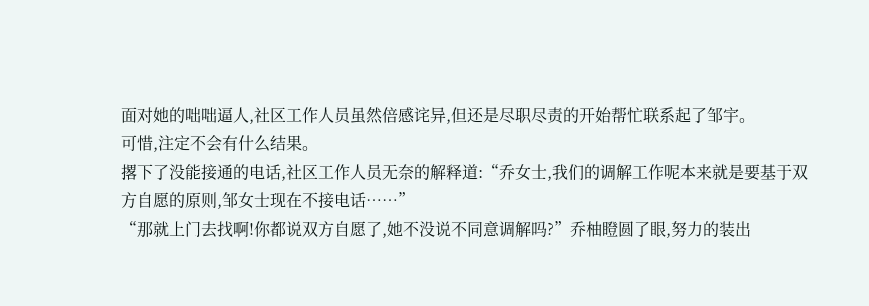面对她的咄咄逼人,社区工作人员虽然倍感诧异,但还是尽职尽责的开始帮忙联系起了邹宇。
可惜,注定不会有什么结果。
撂下了没能接通的电话,社区工作人员无奈的解释道:“乔女士,我们的调解工作呢本来就是要基于双方自愿的原则,邹女士现在不接电话……”
“那就上门去找啊!你都说双方自愿了,她不没说不同意调解吗?”乔柚瞪圆了眼,努力的装出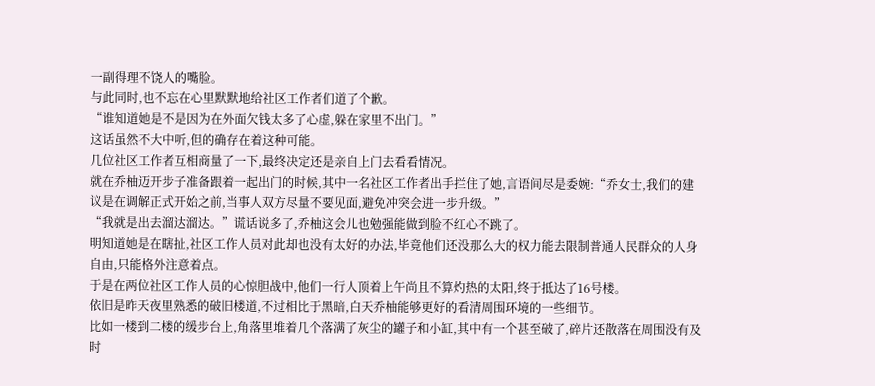一副得理不饶人的嘴脸。
与此同时,也不忘在心里默默地给社区工作者们道了个歉。
“谁知道她是不是因为在外面欠钱太多了心虚,躲在家里不出门。”
这话虽然不大中听,但的确存在着这种可能。
几位社区工作者互相商量了一下,最终决定还是亲自上门去看看情况。
就在乔柚迈开步子准备跟着一起出门的时候,其中一名社区工作者出手拦住了她,言语间尽是委婉:“乔女士,我们的建议是在调解正式开始之前,当事人双方尽量不要见面,避免冲突会进一步升级。”
“我就是出去溜达溜达。”谎话说多了,乔柚这会儿也勉强能做到脸不红心不跳了。
明知道她是在瞎扯,社区工作人员对此却也没有太好的办法,毕竟他们还没那么大的权力能去限制普通人民群众的人身自由,只能格外注意着点。
于是在两位社区工作人员的心惊胆战中,他们一行人顶着上午尚且不算灼热的太阳,终于抵达了16号楼。
依旧是昨天夜里熟悉的破旧楼道,不过相比于黑暗,白天乔柚能够更好的看清周围环境的一些细节。
比如一楼到二楼的缓步台上,角落里堆着几个落满了灰尘的罐子和小缸,其中有一个甚至破了,碎片还散落在周围没有及时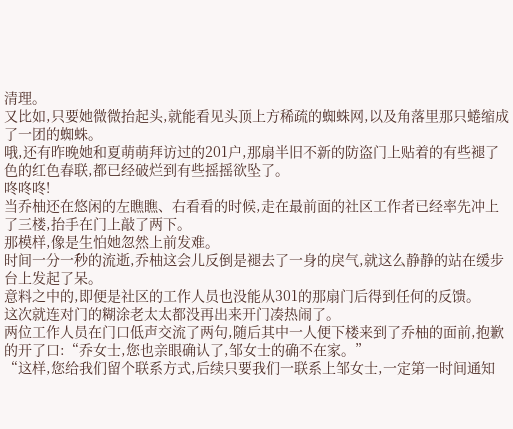清理。
又比如,只要她微微抬起头,就能看见头顶上方稀疏的蜘蛛网,以及角落里那只蜷缩成了一团的蜘蛛。
哦,还有昨晚她和夏萌萌拜访过的201户,那扇半旧不新的防盗门上贴着的有些褪了色的红色春联,都已经破烂到有些摇摇欲坠了。
咚咚咚!
当乔柚还在悠闲的左瞧瞧、右看看的时候,走在最前面的社区工作者已经率先冲上了三楼,抬手在门上敲了两下。
那模样,像是生怕她忽然上前发难。
时间一分一秒的流逝,乔柚这会儿反倒是褪去了一身的戾气,就这么静静的站在缓步台上发起了呆。
意料之中的,即便是社区的工作人员也没能从301的那扇门后得到任何的反馈。
这次就连对门的糊涂老太太都没再出来开门凑热闹了。
两位工作人员在门口低声交流了两句,随后其中一人便下楼来到了乔柚的面前,抱歉的开了口:“乔女士,您也亲眼确认了,邹女士的确不在家。”
“这样,您给我们留个联系方式,后续只要我们一联系上邹女士,一定第一时间通知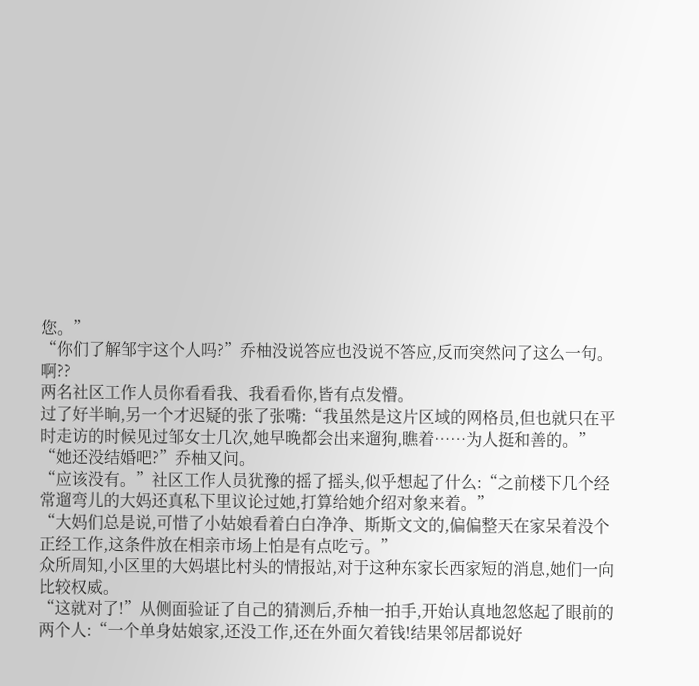您。”
“你们了解邹宇这个人吗?”乔柚没说答应也没说不答应,反而突然问了这么一句。
啊??
两名社区工作人员你看看我、我看看你,皆有点发懵。
过了好半晌,另一个才迟疑的张了张嘴:“我虽然是这片区域的网格员,但也就只在平时走访的时候见过邹女士几次,她早晚都会出来遛狗,瞧着……为人挺和善的。”
“她还没结婚吧?”乔柚又问。
“应该没有。”社区工作人员犹豫的摇了摇头,似乎想起了什么:“之前楼下几个经常遛弯儿的大妈还真私下里议论过她,打算给她介绍对象来着。”
“大妈们总是说,可惜了小姑娘看着白白净净、斯斯文文的,偏偏整天在家呆着没个正经工作,这条件放在相亲市场上怕是有点吃亏。”
众所周知,小区里的大妈堪比村头的情报站,对于这种东家长西家短的消息,她们一向比较权威。
“这就对了!”从侧面验证了自己的猜测后,乔柚一拍手,开始认真地忽悠起了眼前的两个人:“一个单身姑娘家,还没工作,还在外面欠着钱!结果邻居都说好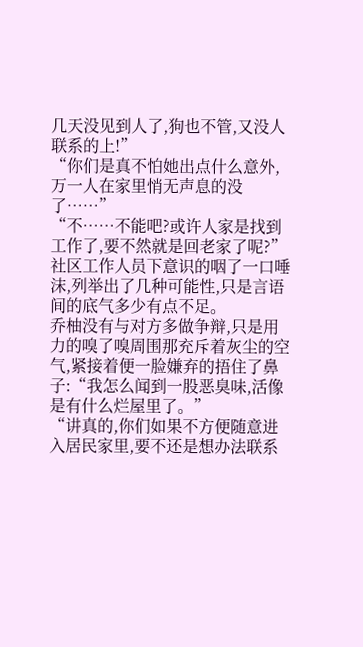几天没见到人了,狗也不管,又没人联系的上!”
“你们是真不怕她出点什么意外,万一人在家里悄无声息的没了……”
“不……不能吧?或许人家是找到工作了,要不然就是回老家了呢?”社区工作人员下意识的咽了一口唾沫,列举出了几种可能性,只是言语间的底气多少有点不足。
乔柚没有与对方多做争辩,只是用力的嗅了嗅周围那充斥着灰尘的空气,紧接着便一脸嫌弃的捂住了鼻子:“我怎么闻到一股恶臭味,活像是有什么烂屋里了。”
“讲真的,你们如果不方便随意进入居民家里,要不还是想办法联系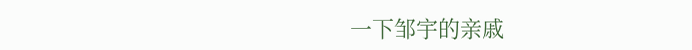一下邹宇的亲戚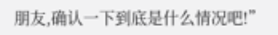朋友,确认一下到底是什么情况吧!”